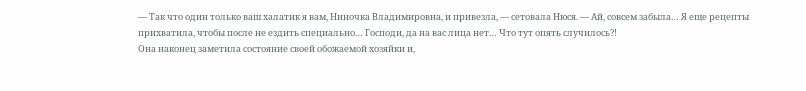— Так что один только ваш халатик я вам, Ниночка Владимировна, и привезла, — сетовала Нюся. — Ай, совсем забыла… Я еще рецепты прихватила, чтобы после не ездить специально… Господи, да на вас лица нет… Что тут опять случилось?!
Она наконец заметила состояние своей обожаемой хозяйки и,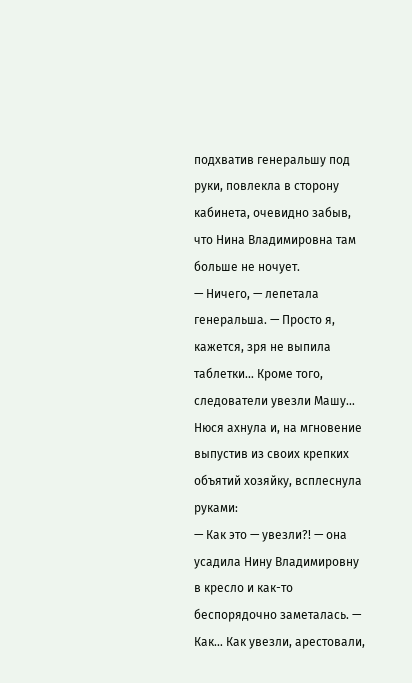подхватив генеральшу под руки, повлекла в сторону кабинета, очевидно забыв, что Нина Владимировна там больше не ночует.
— Ничего, — лепетала генеральша. — Просто я, кажется, зря не выпила таблетки… Кроме того, следователи увезли Машу…
Нюся ахнула и, на мгновение выпустив из своих крепких объятий хозяйку, всплеснула руками:
— Как это — увезли?! — она усадила Нину Владимировну в кресло и как-то беспорядочно заметалась. — Как… Как увезли, арестовали,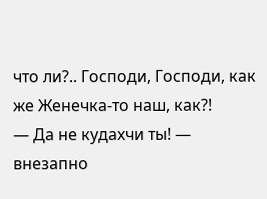что ли?.. Господи, Господи, как же Женечка-то наш, как?!
— Да не кудахчи ты! — внезапно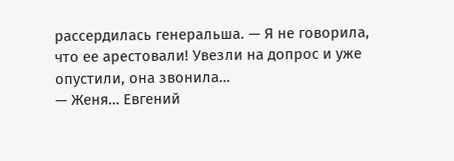рассердилась генеральша. — Я не говорила, что ее арестовали! Увезли на допрос и уже опустили, она звонила…
— Женя… Евгений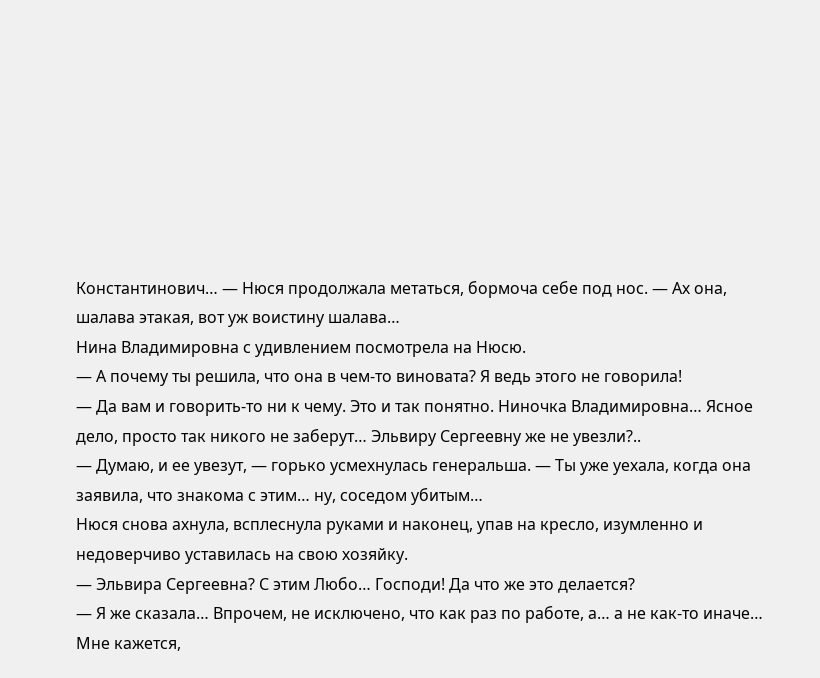Константинович… — Нюся продолжала метаться, бормоча себе под нос. — Ах она, шалава этакая, вот уж воистину шалава…
Нина Владимировна с удивлением посмотрела на Нюсю.
— А почему ты решила, что она в чем-то виновата? Я ведь этого не говорила!
— Да вам и говорить-то ни к чему. Это и так понятно. Ниночка Владимировна… Ясное дело, просто так никого не заберут… Эльвиру Сергеевну же не увезли?..
— Думаю, и ее увезут, — горько усмехнулась генеральша. — Ты уже уехала, когда она заявила, что знакома с этим… ну, соседом убитым…
Нюся снова ахнула, всплеснула руками и наконец, упав на кресло, изумленно и недоверчиво уставилась на свою хозяйку.
— Эльвира Сергеевна? С этим Любо… Господи! Да что же это делается?
— Я же сказала… Впрочем, не исключено, что как раз по работе, а… а не как-то иначе… Мне кажется,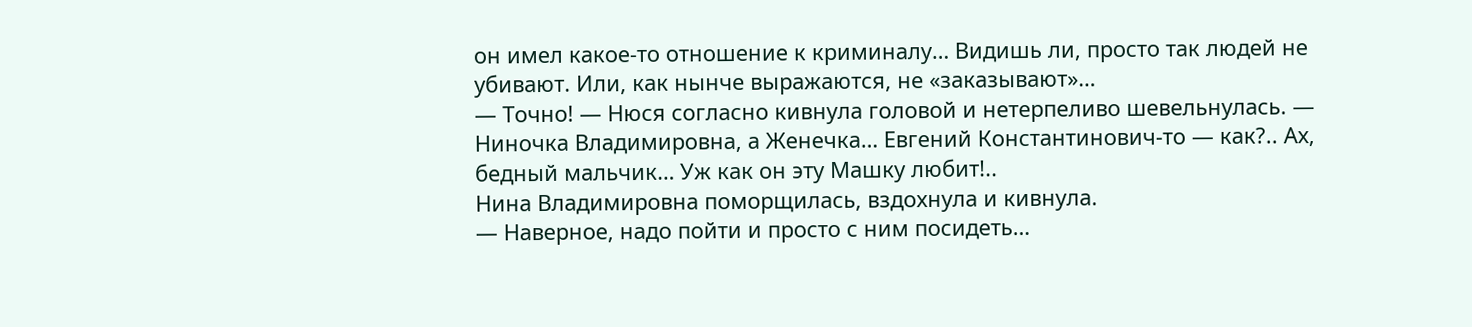он имел какое-то отношение к криминалу… Видишь ли, просто так людей не убивают. Или, как нынче выражаются, не «заказывают»…
— Точно! — Нюся согласно кивнула головой и нетерпеливо шевельнулась. — Ниночка Владимировна, а Женечка… Евгений Константинович-то — как?.. Ах, бедный мальчик… Уж как он эту Машку любит!..
Нина Владимировна поморщилась, вздохнула и кивнула.
— Наверное, надо пойти и просто с ним посидеть…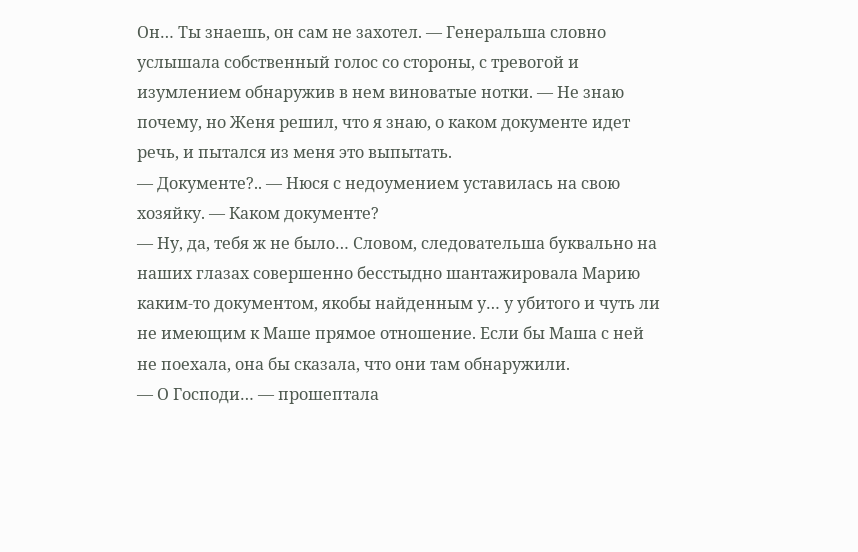Он… Ты знаешь, он сам не захотел. — Генеральша словно услышала собственный голос со стороны, с тревогой и изумлением обнаружив в нем виноватые нотки. — Не знаю почему, но Женя решил, что я знаю, о каком документе идет речь, и пытался из меня это выпытать.
— Документе?.. — Нюся с недоумением уставилась на свою хозяйку. — Каком документе?
— Ну, да, тебя ж не было… Словом, следовательша буквально на наших глазах совершенно бесстыдно шантажировала Марию каким-то документом, якобы найденным у… у убитого и чуть ли не имеющим к Маше прямое отношение. Если бы Маша с ней не поехала, она бы сказала, что они там обнаружили.
— О Господи… — прошептала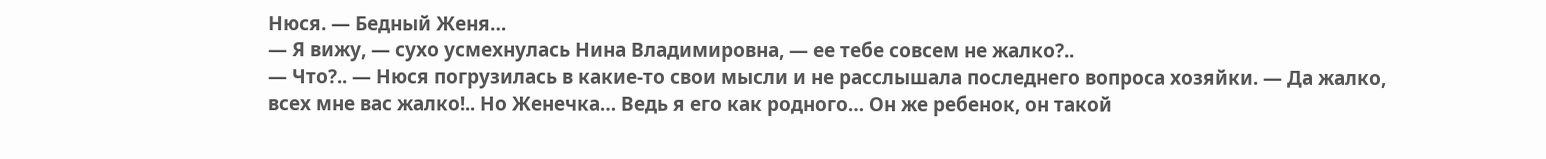Нюся. — Бедный Женя…
— Я вижу, — сухо усмехнулась Нина Владимировна, — ее тебе совсем не жалко?..
— Что?.. — Нюся погрузилась в какие-то свои мысли и не расслышала последнего вопроса хозяйки. — Да жалко, всех мне вас жалко!.. Но Женечка… Ведь я его как родного… Он же ребенок, он такой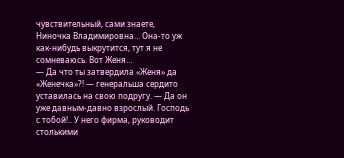чувствительный, сами знаете, Ниночка Владимировна… Она-то уж как-нибудь выкрутится, тут я не сомневаюсь. Вот Женя…
— Да что ты затвердила «Женя» да «Женечка»?! — генеральша сердито уставилась на свою подругу. — Да он уже давным-давно взрослый. Господь с тобой!.. У него фирма, руководит столькими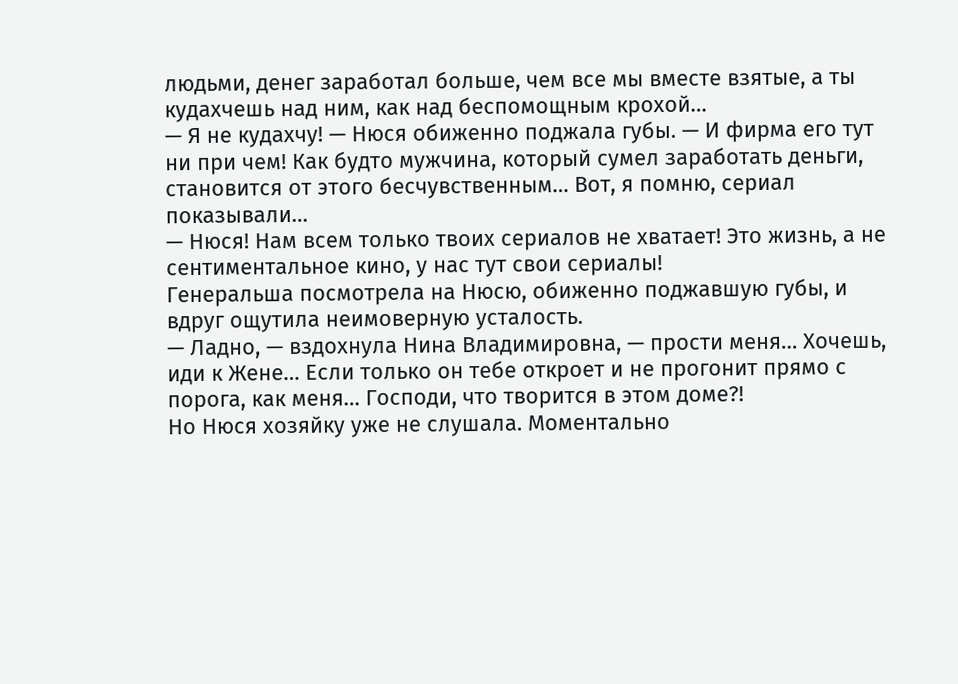людьми, денег заработал больше, чем все мы вместе взятые, а ты кудахчешь над ним, как над беспомощным крохой…
— Я не кудахчу! — Нюся обиженно поджала губы. — И фирма его тут ни при чем! Как будто мужчина, который сумел заработать деньги, становится от этого бесчувственным… Вот, я помню, сериал показывали…
— Нюся! Нам всем только твоих сериалов не хватает! Это жизнь, а не сентиментальное кино, у нас тут свои сериалы!
Генеральша посмотрела на Нюсю, обиженно поджавшую губы, и вдруг ощутила неимоверную усталость.
— Ладно, — вздохнула Нина Владимировна, — прости меня… Хочешь, иди к Жене… Если только он тебе откроет и не прогонит прямо с порога, как меня… Господи, что творится в этом доме?!
Но Нюся хозяйку уже не слушала. Моментально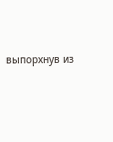выпорхнув из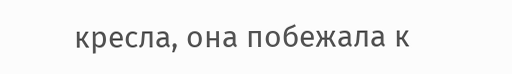кресла, она побежала к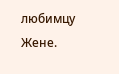любимцу Жене.